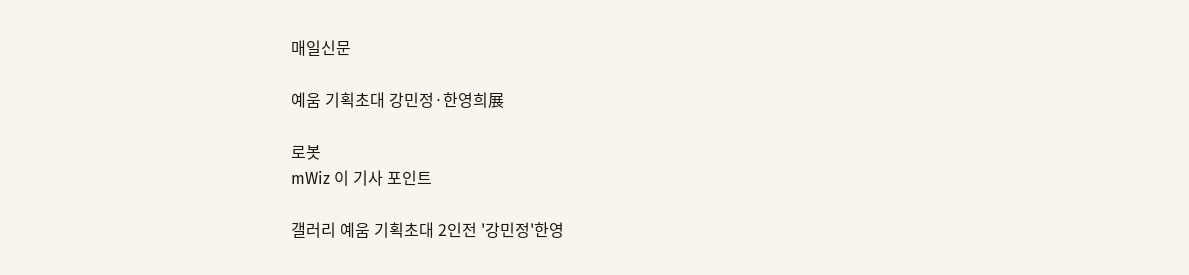매일신문

예움 기획초대 강민정·한영희展

로봇
mWiz 이 기사 포인트

갤러리 예움 기획초대 2인전 '강민정'한영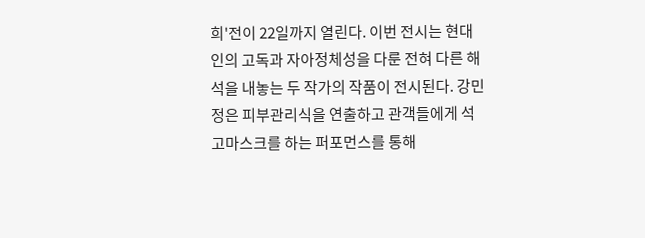희'전이 22일까지 열린다. 이번 전시는 현대인의 고독과 자아정체성을 다룬 전혀 다른 해석을 내놓는 두 작가의 작품이 전시된다. 강민정은 피부관리식을 연출하고 관객들에게 석고마스크를 하는 퍼포먼스를 통해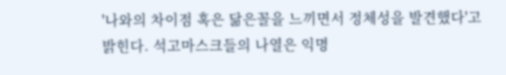'나와의 차이점 혹은 닮은꼴을 느끼면서 정체성을 발견했다'고 밝힌다. 석고마스크들의 나열은 익명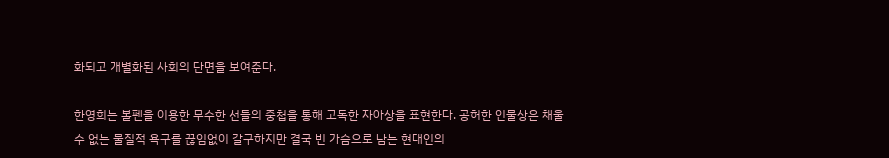화되고 개별화된 사회의 단면을 보여준다.

한영희는 볼펜을 이용한 무수한 선들의 중첩을 통해 고독한 자아상을 표현한다. 공허한 인물상은 채울 수 없는 물질적 욕구를 끊임없이 갈구하지만 결국 빈 가슴으로 남는 현대인의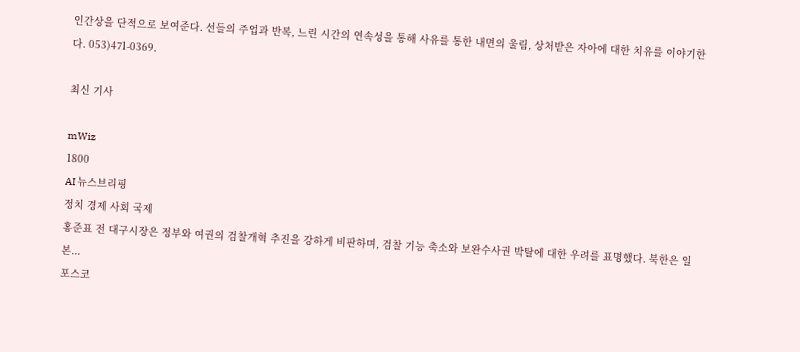인간상을 단적으로 보여준다. 선들의 주업과 반복, 느린 시간의 연속성을 통해 사유를 통한 내면의 울림, 상처받은 자아에 대한 치유를 이야기한다. 053)471-0369.

최신 기사

mWiz
1800
AI 뉴스브리핑
정치 경제 사회 국제
홍준표 전 대구시장은 정부와 여권의 검찰개혁 추진을 강하게 비판하며, 검찰 기능 축소와 보완수사권 박탈에 대한 우려를 표명했다. 북한은 일본...
포스코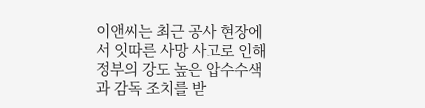이앤씨는 최근 공사 현장에서 잇따른 사망 사고로 인해 정부의 강도 높은 압수수색과 감독 조치를 받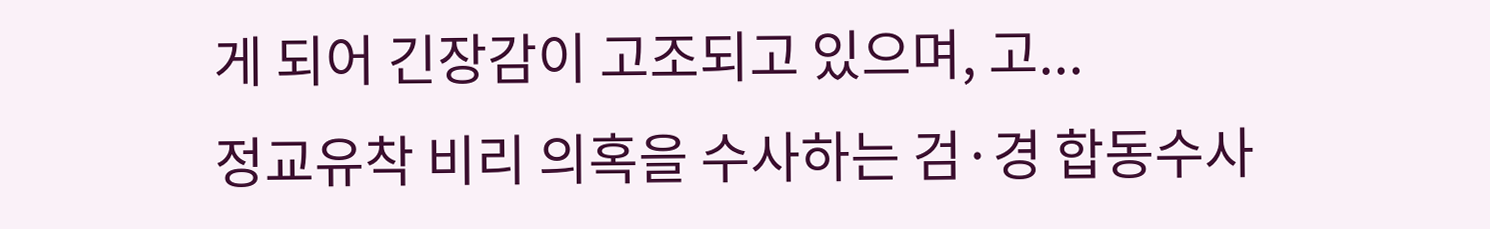게 되어 긴장감이 고조되고 있으며, 고...
정교유착 비리 의혹을 수사하는 검·경 합동수사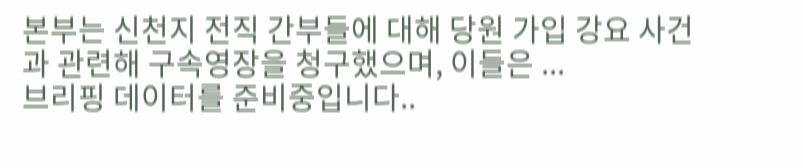본부는 신천지 전직 간부들에 대해 당원 가입 강요 사건과 관련해 구속영장을 청구했으며, 이들은 ...
브리핑 데이터를 준비중입니다..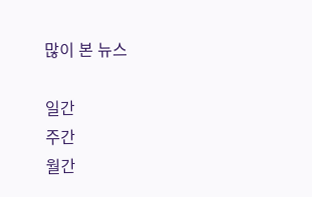많이 본 뉴스

일간
주간
월간